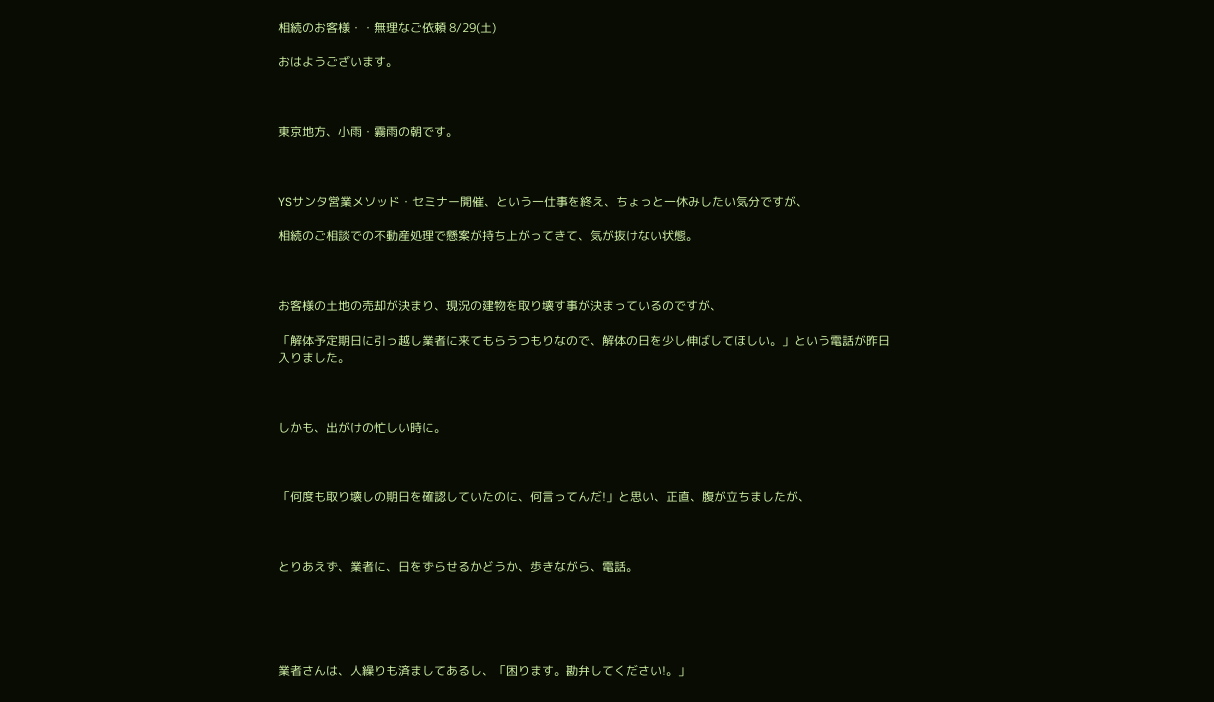相続のお客様・・無理なご依頼 8/29(土)

おはようございます。



東京地方、小雨・霧雨の朝です。



YSサンタ営業メソッド・セミナー開催、という一仕事を終え、ちょっと一休みしたい気分ですが、

相続のご相談での不動産処理で懸案が持ち上がってきて、気が抜けない状態。



お客様の土地の売却が決まり、現況の建物を取り壊す事が決まっているのですが、

「解体予定期日に引っ越し業者に来てもらうつもりなので、解体の日を少し伸ばしてほしい。」という電話が昨日入りました。



しかも、出がけの忙しい時に。



「何度も取り壊しの期日を確認していたのに、何言ってんだ!」と思い、正直、腹が立ちましたが、



とりあえず、業者に、日をずらせるかどうか、歩きながら、電話。





業者さんは、人繰りも済ましてあるし、「困ります。勘弁してください!。」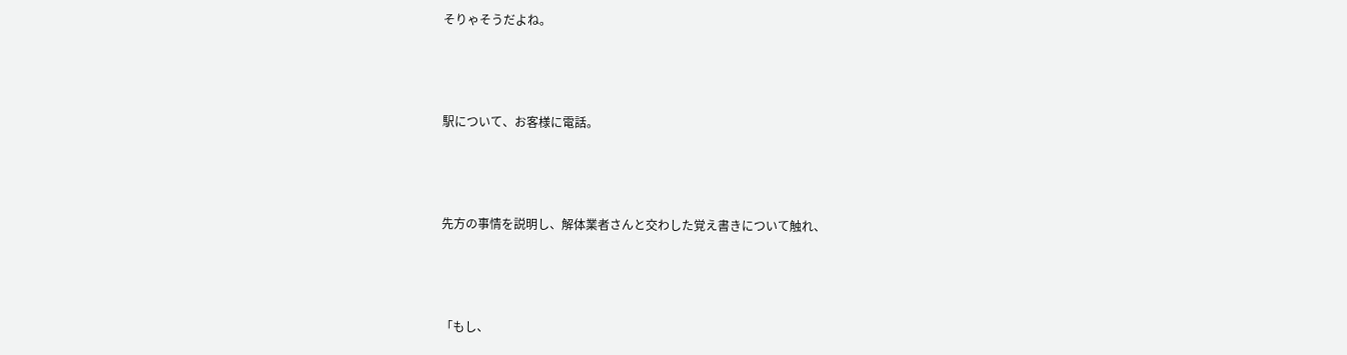そりゃそうだよね。



駅について、お客様に電話。



先方の事情を説明し、解体業者さんと交わした覚え書きについて触れ、



「もし、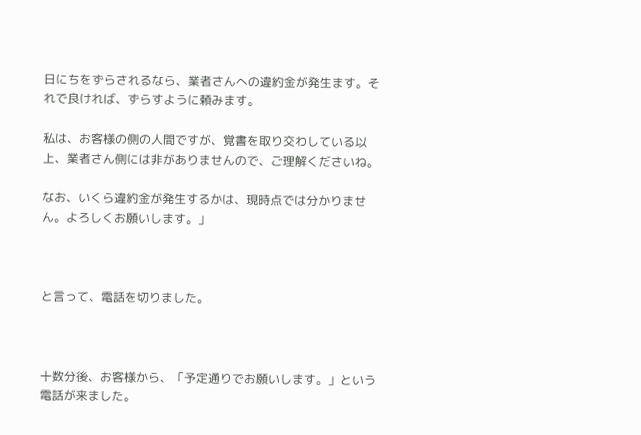日にちをずらされるなら、業者さんへの違約金が発生ます。それで良ければ、ずらすように頼みます。

私は、お客様の側の人間ですが、覚書を取り交わしている以上、業者さん側には非がありませんので、ご理解くださいね。

なお、いくら違約金が発生するかは、現時点では分かりません。よろしくお願いします。」



と言って、電話を切りました。



十数分後、お客様から、「予定通りでお願いします。」という電話が来ました。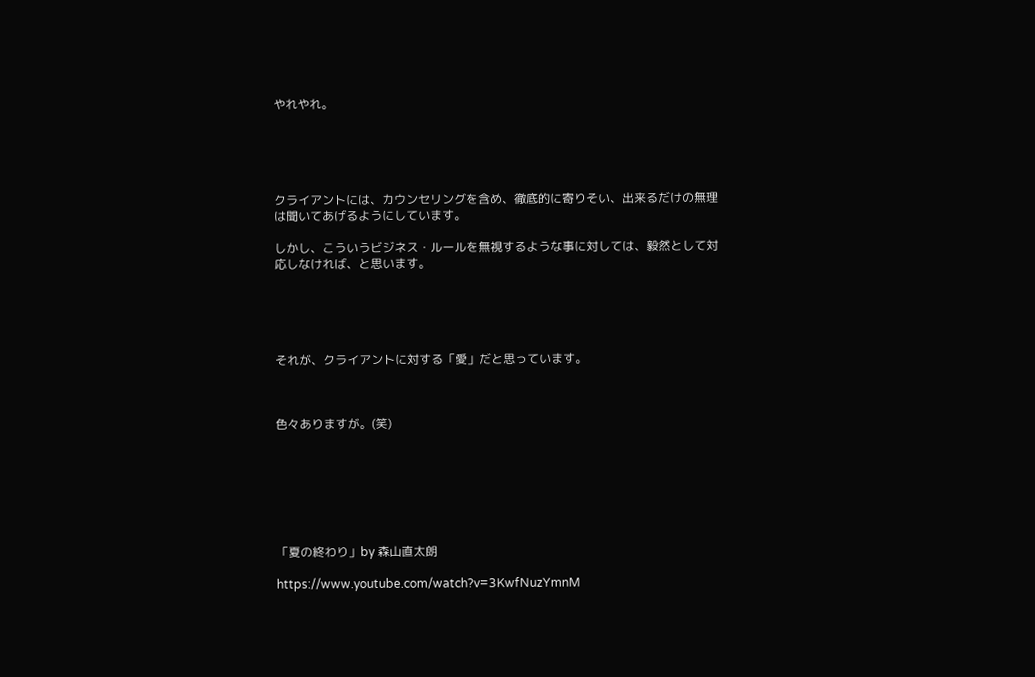やれやれ。





クライアントには、カウンセリングを含め、徹底的に寄りそい、出来るだけの無理は聞いてあげるようにしています。

しかし、こういうビジネス・ルールを無視するような事に対しては、毅然として対応しなければ、と思います。





それが、クライアントに対する「愛」だと思っています。



色々ありますが。(笑)







「夏の終わり」by 森山直太朗

https://www.youtube.com/watch?v=3KwfNuzYmnM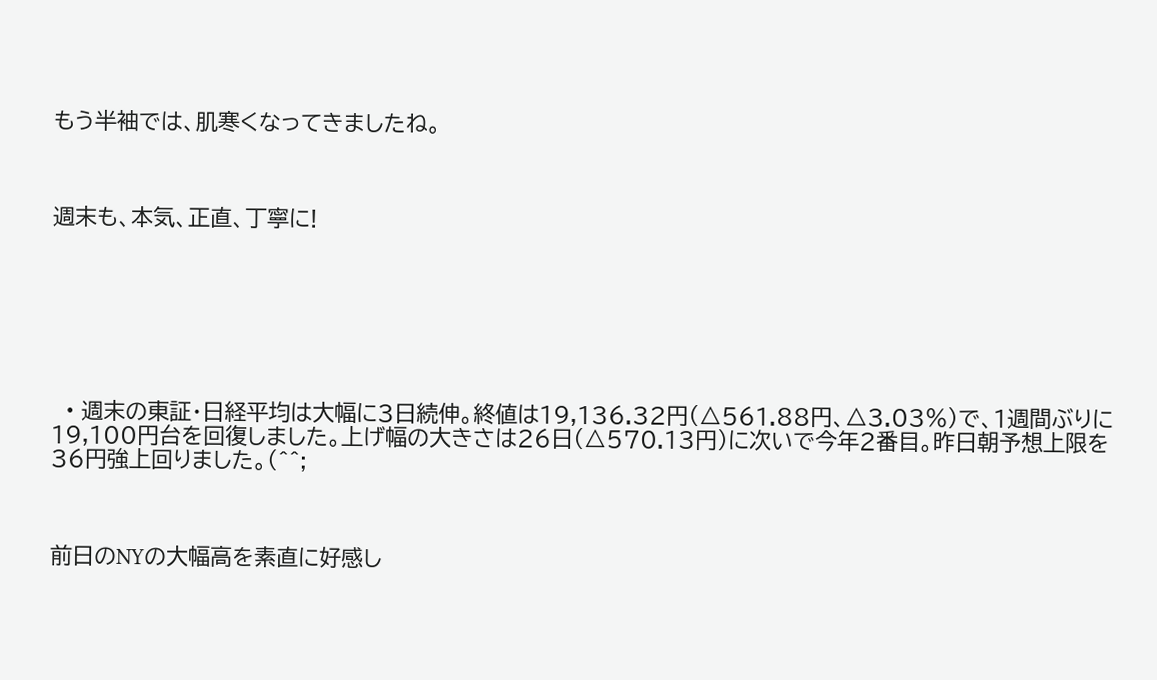もう半袖では、肌寒くなってきましたね。



週末も、本気、正直、丁寧に!







  • 週末の東証・日経平均は大幅に3日続伸。終値は19,136.32円(△561.88円、△3.03%)で、1週間ぶりに19,100円台を回復しました。上げ幅の大きさは26日(△570.13円)に次いで今年2番目。昨日朝予想上限を36円強上回りました。(^^;



前日のNYの大幅高を素直に好感し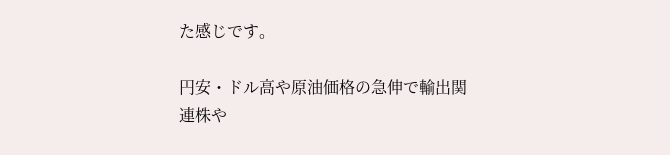た感じです。

円安・ドル高や原油価格の急伸で輸出関連株や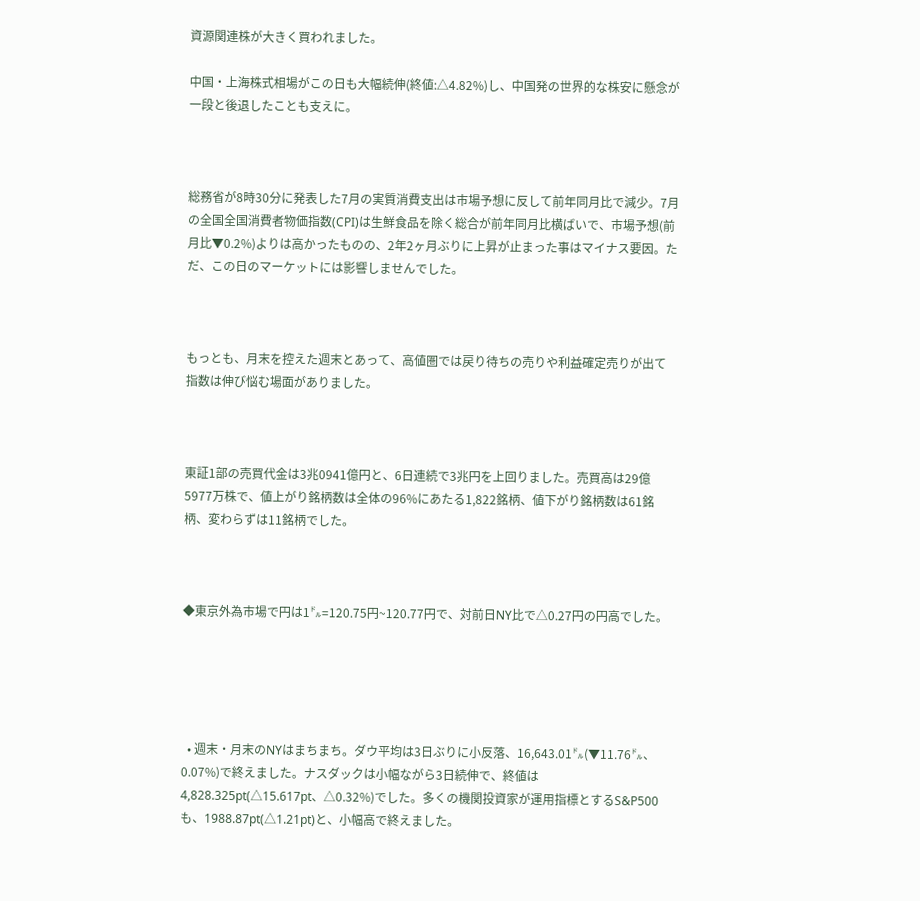資源関連株が大きく買われました。

中国・上海株式相場がこの日も大幅続伸(終値:△4.82%)し、中国発の世界的な株安に懸念が一段と後退したことも支えに。



総務省が8時30分に発表した7月の実質消費支出は市場予想に反して前年同月比で減少。7月の全国全国消費者物価指数(CPI)は生鮮食品を除く総合が前年同月比横ばいで、市場予想(前月比▼0.2%)よりは高かったものの、2年2ヶ月ぶりに上昇が止まった事はマイナス要因。ただ、この日のマーケットには影響しませんでした。



もっとも、月末を控えた週末とあって、高値圏では戻り待ちの売りや利益確定売りが出て指数は伸び悩む場面がありました。



東証1部の売買代金は3兆0941億円と、6日連続で3兆円を上回りました。売買高は29億5977万株で、値上がり銘柄数は全体の96%にあたる1,822銘柄、値下がり銘柄数は61銘柄、変わらずは11銘柄でした。



◆東京外為市場で円は1㌦=120.75円~120.77円で、対前日NY比で△0.27円の円高でした。





  • 週末・月末のNYはまちまち。ダウ平均は3日ぶりに小反落、16,643.01㌦(▼11.76㌦、0.07%)で終えました。ナスダックは小幅ながら3日続伸で、終値は4,828.325pt(△15.617pt、△0.32%)でした。多くの機関投資家が運用指標とするS&P500も、1988.87pt(△1.21pt)と、小幅高で終えました。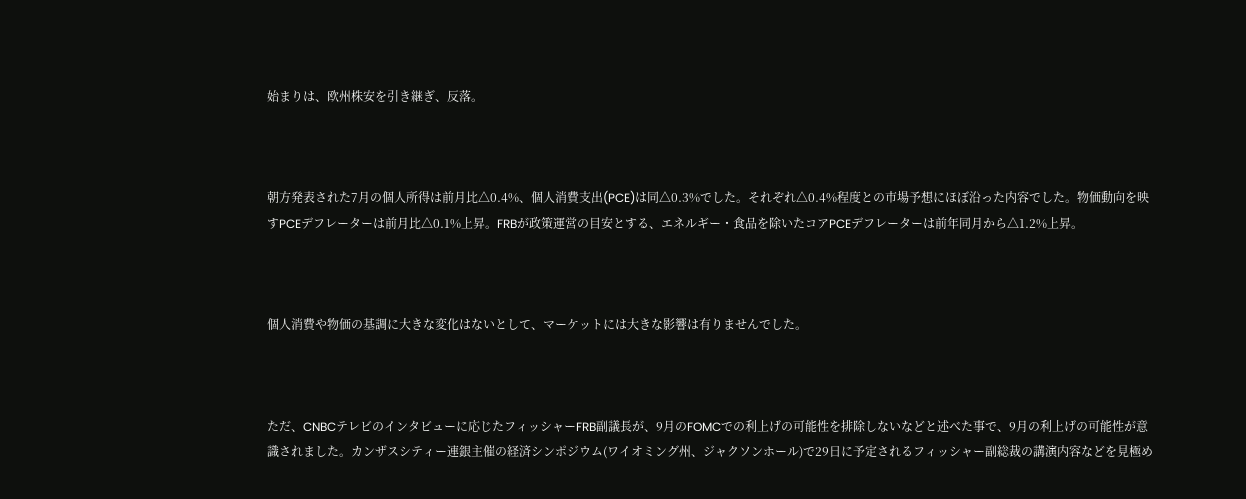始まりは、欧州株安を引き継ぎ、反落。



朝方発表された7月の個人所得は前月比△0.4%、個人消費支出(PCE)は同△0.3%でした。それぞれ△0.4%程度との市場予想にほぼ沿った内容でした。物価動向を映すPCEデフレーターは前月比△0.1%上昇。FRBが政策運営の目安とする、エネルギー・食品を除いたコアPCEデフレーターは前年同月から△1.2%上昇。



個人消費や物価の基調に大きな変化はないとして、マーケットには大きな影響は有りませんでした。



ただ、CNBCテレビのインタビューに応じたフィッシャーFRB副議長が、9月のFOMCでの利上げの可能性を排除しないなどと述べた事で、9月の利上げの可能性が意識されました。カンザスシティー連銀主催の経済シンポジウム(ワイオミング州、ジャクソンホール)で29日に予定されるフィッシャー副総裁の講演内容などを見極め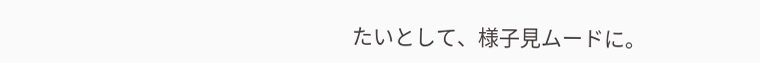たいとして、様子見ムードに。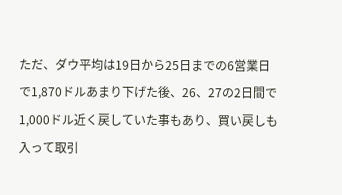ただ、ダウ平均は19日から25日までの6営業日で1,870ドルあまり下げた後、26、27の2日間で1,000ドル近く戻していた事もあり、買い戻しも入って取引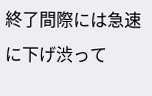終了間際には急速に下げ渋って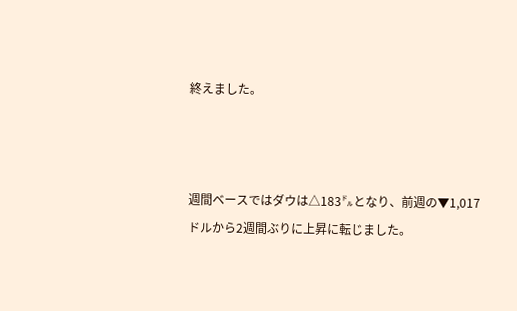終えました。



週間ベースではダウは△183㌦となり、前週の▼1,017ドルから2週間ぶりに上昇に転じました。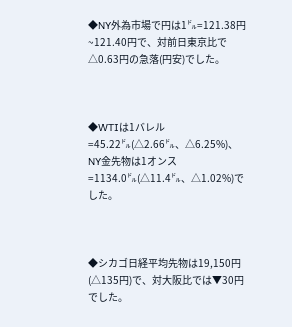◆NY外為市場で円は1㌦=121.38円~121.40円で、対前日東京比で△0.63円の急落(円安)でした。



◆WTIは1バレル=45.22㌦(△2.66㌦、△6.25%)、NY金先物は1オンス=1134.0㌦(△11.4㌦、△1.02%)でした。



◆シカゴ日経平均先物は19,150円(△135円)で、対大阪比では▼30円でした。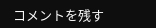コメントを残す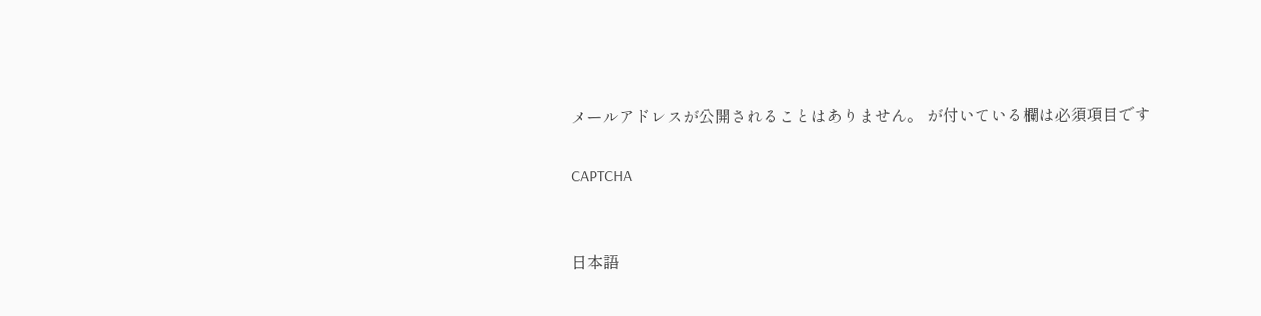メールアドレスが公開されることはありません。 が付いている欄は必須項目です

CAPTCHA


日本語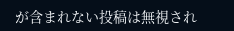が含まれない投稿は無視され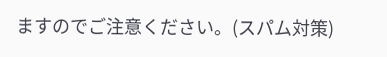ますのでご注意ください。(スパム対策)